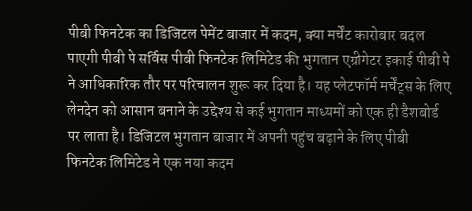पीबी फिनटेक का डिजिटल पेमेंट बाजार में कदम, क्या मर्चेंट कारोबार बदल पाएगी पीबी पे सर्विस पीबी फिनटेक लिमिटेड की भुगतान एग्रीगेटर इकाई पीबी पे ने आधिकारिक तौर पर परिचालन शुरू कर दिया है। यह प्लेटफॉर्म मर्चेंट्स के लिए लेनदेन को आसान बनाने के उद्देश्य से कई भुगतान माध्यमों को एक ही डैशबोर्ड पर लाता है। डिजिटल भुगतान बाजार में अपनी पहुंच बढ़ाने के लिए पीबी फिनटेक लिमिटेड ने एक नया कदम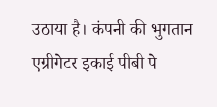उठाया है। कंपनी की भुगतान एग्रीगेटर इकाई पीबी पे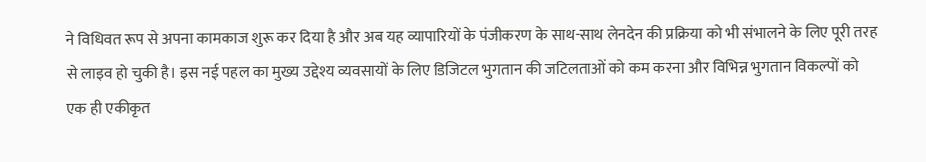ने विधिवत रूप से अपना कामकाज शुरू कर दिया है और अब यह व्यापारियों के पंजीकरण के साथ-साथ लेनदेन की प्रक्रिया को भी संभालने के लिए पूरी तरह से लाइव हो चुकी है। इस नई पहल का मुख्य उद्देश्य व्यवसायों के लिए डिजिटल भुगतान की जटिलताओं को कम करना और विभिन्न भुगतान विकल्पों को एक ही एकीकृत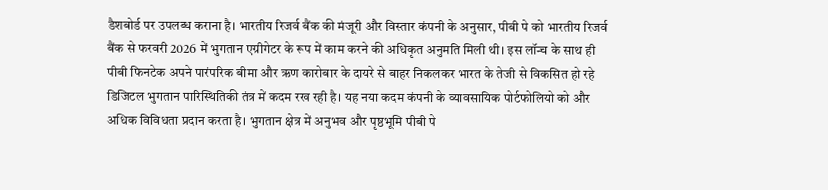डैशबोर्ड पर उपलब्ध कराना है। भारतीय रिजर्व बैंक की मंजूरी और विस्तार कंपनी के अनुसार, पीबी पे को भारतीय रिजर्व बैंक से फरवरी 2026 में भुगतान एग्रीगेटर के रूप में काम करने की अधिकृत अनुमति मिली थी। इस लॉन्च के साथ ही पीबी फिनटेक अपने पारंपरिक बीमा और ऋण कारोबार के दायरे से बाहर निकलकर भारत के तेजी से विकसित हो रहे डिजिटल भुगतान पारिस्थितिकी तंत्र में कदम रख रही है। यह नया कदम कंपनी के व्यावसायिक पोर्टफोलियो को और अधिक विविधता प्रदान करता है। भुगतान क्षेत्र में अनुभव और पृष्ठभूमि पीबी पे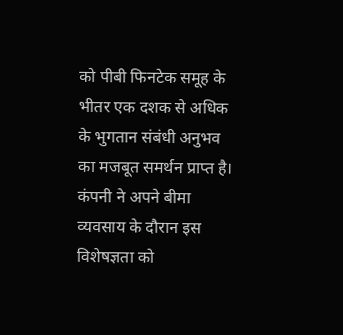को पीबी फिनटेक समूह के भीतर एक दशक से अधिक के भुगतान संबंधी अनुभव का मजबूत समर्थन प्राप्त है। कंपनी ने अपने बीमा व्यवसाय के दौरान इस विशेषज्ञता को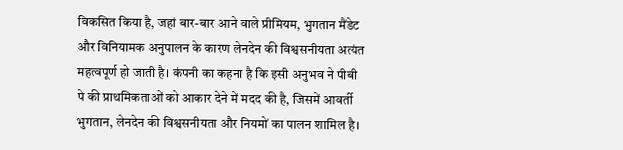विकसित किया है, जहां बार-बार आने वाले प्रीमियम, भुगतान मैंडेट और विनियामक अनुपालन के कारण लेनदेन की विश्वसनीयता अत्यंत महत्वपूर्ण हो जाती है। कंपनी का कहना है कि इसी अनुभव ने पीबी पे की प्राथमिकताओं को आकार देने में मदद की है, जिसमें आवर्ती भुगतान, लेनदेन की विश्वसनीयता और नियमों का पालन शामिल है।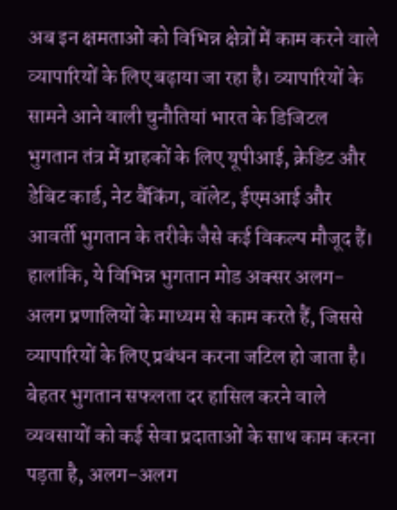अब इन क्षमताओं को विभिन्न क्षेत्रों में काम करने वाले व्यापारियों के लिए बढ़ाया जा रहा है। व्यापारियों के सामने आने वाली चुनौतियां भारत के डिजिटल भुगतान तंत्र में ग्राहकों के लिए यूपीआई, क्रेडिट और डेबिट कार्ड, नेट बैंकिंग, वॉलेट, ईएमआई और आवर्ती भुगतान के तरीके जैसे कई विकल्प मौजूद हैं। हालांकि, ये विभिन्न भुगतान मोड अक्सर अलग-अलग प्रणालियों के माध्यम से काम करते हैं, जिससे व्यापारियों के लिए प्रबंधन करना जटिल हो जाता है। बेहतर भुगतान सफलता दर हासिल करने वाले व्यवसायों को कई सेवा प्रदाताओं के साथ काम करना पड़ता है, अलग-अलग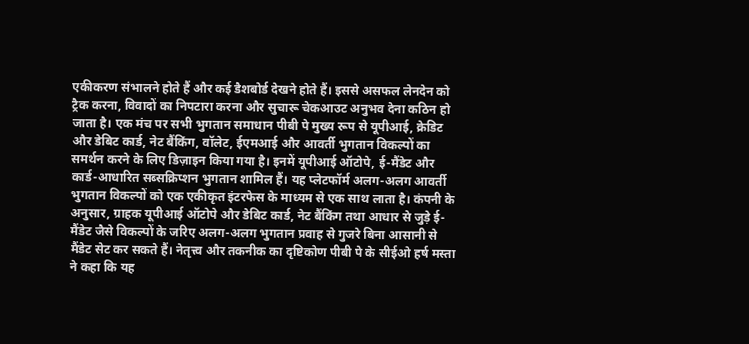एकीकरण संभालने होते हैं और कई डैशबोर्ड देखने होते हैं। इससे असफल लेनदेन को ट्रैक करना, विवादों का निपटारा करना और सुचारू चेकआउट अनुभव देना कठिन हो जाता है। एक मंच पर सभी भुगतान समाधान पीबी पे मुख्य रूप से यूपीआई, क्रेडिट और डेबिट कार्ड, नेट बैंकिंग, वॉलेट, ईएमआई और आवर्ती भुगतान विकल्पों का समर्थन करने के लिए डिज़ाइन किया गया है। इनमें यूपीआई ऑटोपे, ई-मैंडेट और कार्ड-आधारित सब्सक्रिप्शन भुगतान शामिल हैं। यह प्लेटफॉर्म अलग-अलग आवर्ती भुगतान विकल्पों को एक एकीकृत इंटरफेस के माध्यम से एक साथ लाता है। कंपनी के अनुसार, ग्राहक यूपीआई ऑटोपे और डेबिट कार्ड, नेट बैंकिंग तथा आधार से जुड़े ई-मैंडेट जैसे विकल्पों के जरिए अलग-अलग भुगतान प्रवाह से गुजरे बिना आसानी से मैंडेट सेट कर सकते हैं। नेतृत्त्व और तकनीक का दृष्टिकोण पीबी पे के सीईओ हर्ष मस्ता ने कहा कि यह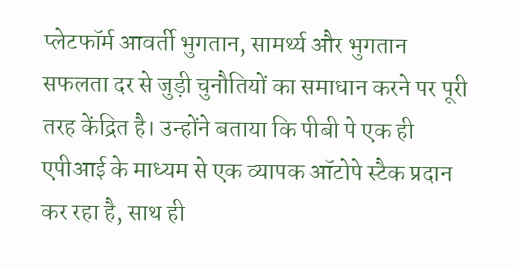प्लेटफॉर्म आवर्ती भुगतान, सामर्थ्य और भुगतान सफलता दर से जुड़ी चुनौतियों का समाधान करने पर पूरी तरह केंद्रित है। उन्होंने बताया कि पीबी पे एक ही एपीआई के माध्यम से एक व्यापक ऑटोपे स्टैक प्रदान कर रहा है, साथ ही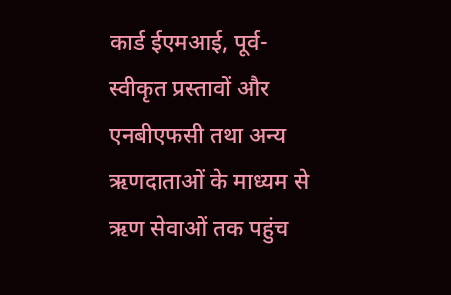कार्ड ईएमआई, पूर्व-स्वीकृत प्रस्तावों और एनबीएफसी तथा अन्य ऋणदाताओं के माध्यम से ऋण सेवाओं तक पहुंच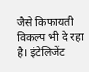जैसे किफायती विकल्प भी दे रहा है। इंटेलिजेंट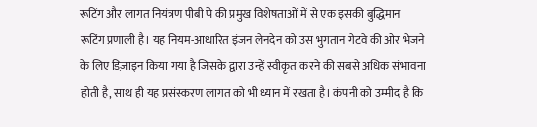रूटिंग और लागत नियंत्रण पीबी पे की प्रमुख विशेषताओं में से एक इसकी बुद्धिमान रूटिंग प्रणाली है। यह नियम-आधारित इंजन लेनदेन को उस भुगतान गेटवे की ओर भेजने के लिए डिज़ाइन किया गया है जिसके द्वारा उन्हें स्वीकृत करने की सबसे अधिक संभावना होती है, साथ ही यह प्रसंस्करण लागत को भी ध्यान में रखता है। कंपनी को उम्मीद है कि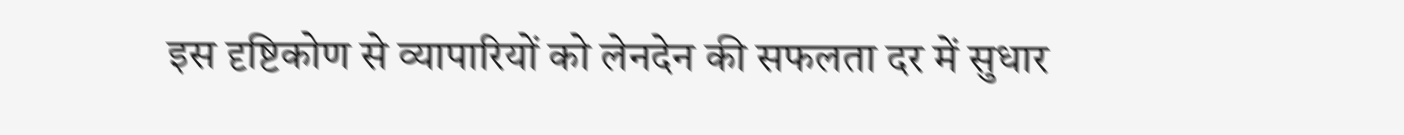इस दृष्टिकोण से व्यापारियों को लेनदेन की सफलता दर में सुधार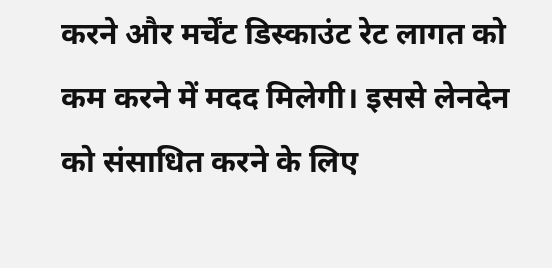करने और मर्चेंट डिस्काउंट रेट लागत को कम करने में मदद मिलेगी। इससे लेनदेन को संसाधित करने के लिए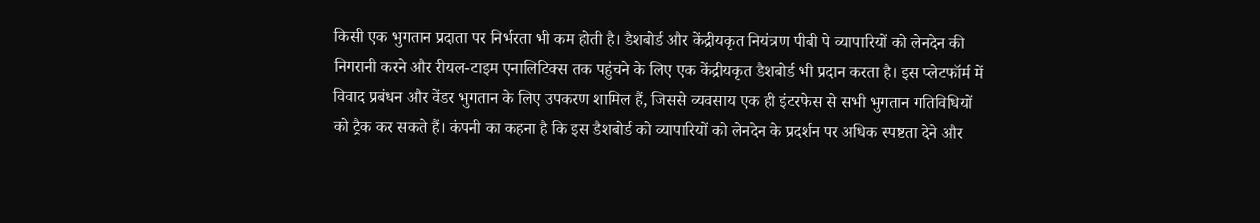किसी एक भुगतान प्रदाता पर निर्भरता भी कम होती है। डैशबोर्ड और केंद्रीयकृत नियंत्रण पीबी पे व्यापारियों को लेनदेन की निगरानी करने और रीयल-टाइम एनालिटिक्स तक पहुंचने के लिए एक केंद्रीयकृत डैशबोर्ड भी प्रदान करता है। इस प्लेटफॉर्म में विवाद प्रबंधन और वेंडर भुगतान के लिए उपकरण शामिल हैं, जिससे व्यवसाय एक ही इंटरफेस से सभी भुगतान गतिविधियों को ट्रैक कर सकते हैं। कंपनी का कहना है कि इस डैशबोर्ड को व्यापारियों को लेनदेन के प्रदर्शन पर अधिक स्पष्टता देने और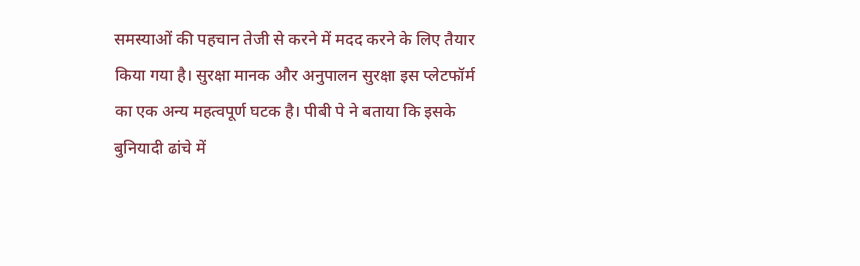समस्याओं की पहचान तेजी से करने में मदद करने के लिए तैयार किया गया है। सुरक्षा मानक और अनुपालन सुरक्षा इस प्लेटफॉर्म का एक अन्य महत्वपूर्ण घटक है। पीबी पे ने बताया कि इसके बुनियादी ढांचे में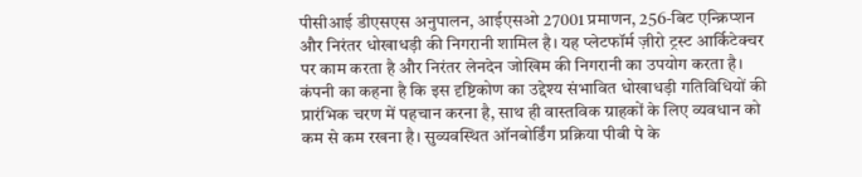पीसीआई डीएसएस अनुपालन, आईएसओ 27001 प्रमाणन, 256-बिट एन्क्रिप्शन और निरंतर धोखाधड़ी की निगरानी शामिल है। यह प्लेटफॉर्म ज़ीरो ट्रस्ट आर्किटेक्चर पर काम करता है और निरंतर लेनदेन जोखिम की निगरानी का उपयोग करता है। कंपनी का कहना है कि इस दृष्टिकोण का उद्देश्य संभावित धोखाधड़ी गतिविधियों की प्रारंभिक चरण में पहचान करना है, साथ ही वास्तविक ग्राहकों के लिए व्यवधान को कम से कम रखना है। सुव्यवस्थित ऑनबोर्डिंग प्रक्रिया पीबी पे के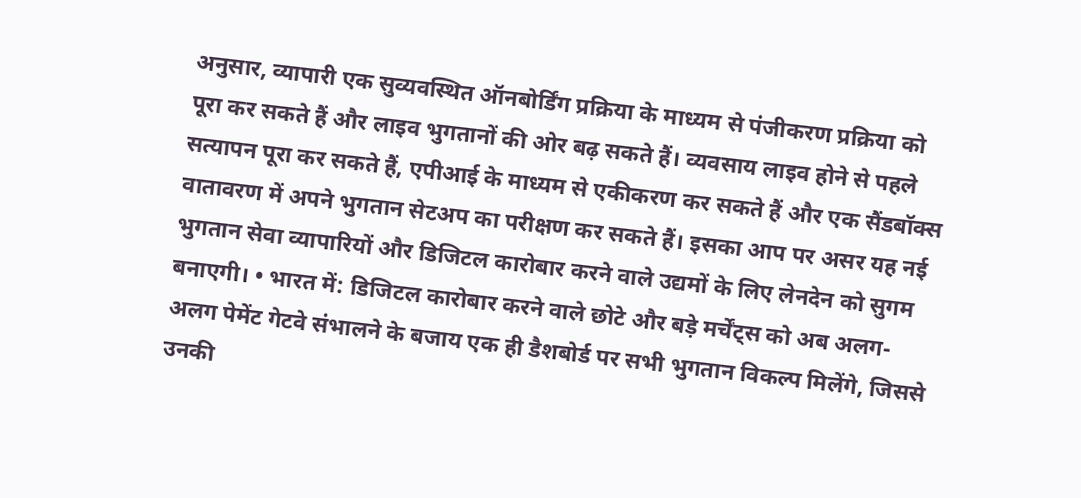अनुसार, व्यापारी एक सुव्यवस्थित ऑनबोर्डिंग प्रक्रिया के माध्यम से पंजीकरण प्रक्रिया को पूरा कर सकते हैं और लाइव भुगतानों की ओर बढ़ सकते हैं। व्यवसाय लाइव होने से पहले सत्यापन पूरा कर सकते हैं, एपीआई के माध्यम से एकीकरण कर सकते हैं और एक सैंडबॉक्स वातावरण में अपने भुगतान सेटअप का परीक्षण कर सकते हैं। इसका आप पर असर यह नई भुगतान सेवा व्यापारियों और डिजिटल कारोबार करने वाले उद्यमों के लिए लेनदेन को सुगम बनाएगी। • भारत में: डिजिटल कारोबार करने वाले छोटे और बड़े मर्चेंट्स को अब अलग-अलग पेमेंट गेटवे संभालने के बजाय एक ही डैशबोर्ड पर सभी भुगतान विकल्प मिलेंगे, जिससे उनकी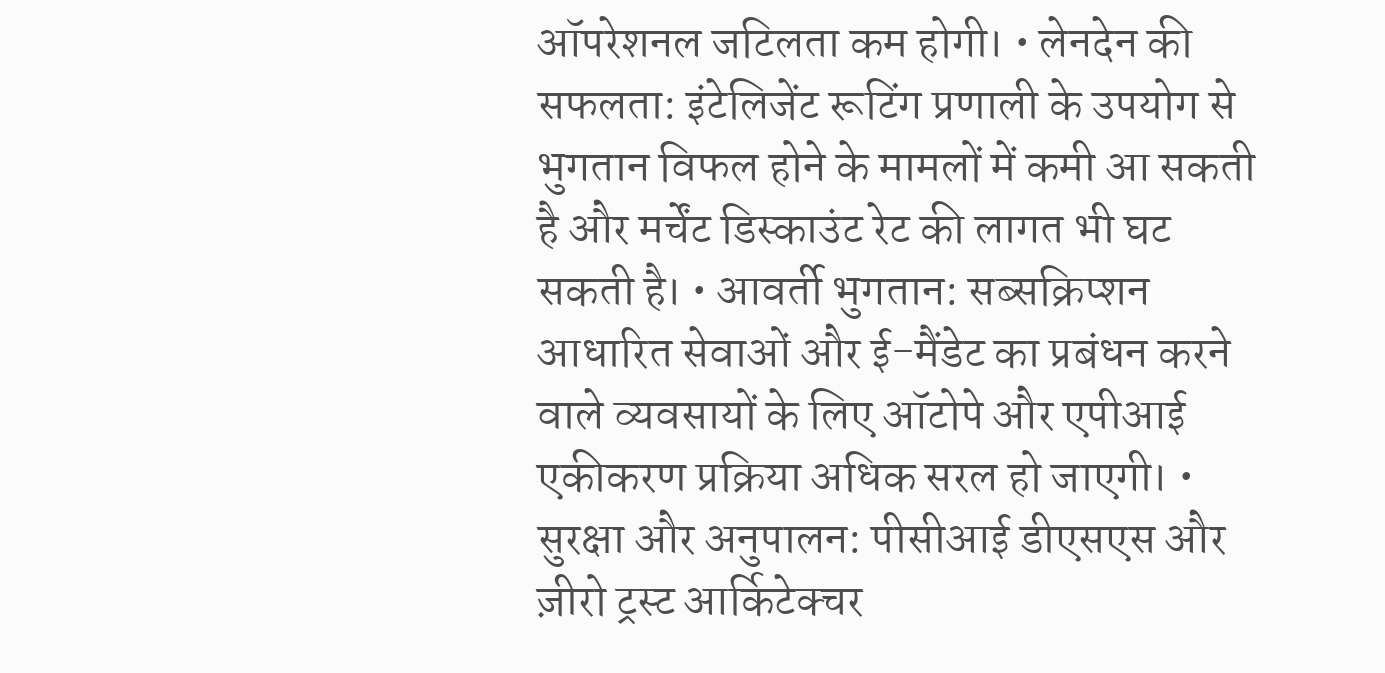ऑपरेशनल जटिलता कम होगी। • लेनदेन की सफलता: इंटेलिजेंट रूटिंग प्रणाली के उपयोग से भुगतान विफल होने के मामलों में कमी आ सकती है और मर्चेंट डिस्काउंट रेट की लागत भी घट सकती है। • आवर्ती भुगतान: सब्सक्रिप्शन आधारित सेवाओं और ई-मैंडेट का प्रबंधन करने वाले व्यवसायों के लिए ऑटोपे और एपीआई एकीकरण प्रक्रिया अधिक सरल हो जाएगी। • सुरक्षा और अनुपालन: पीसीआई डीएसएस और ज़ीरो ट्रस्ट आर्किटेक्चर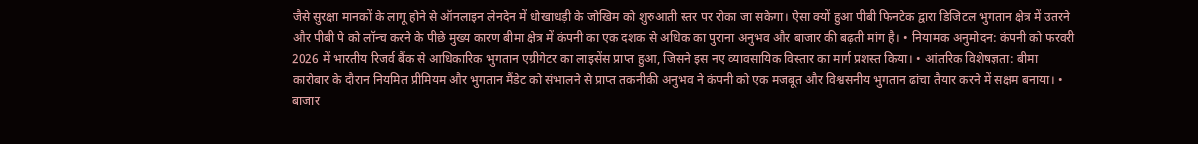जैसे सुरक्षा मानकों के लागू होने से ऑनलाइन लेनदेन में धोखाधड़ी के जोखिम को शुरुआती स्तर पर रोका जा सकेगा। ऐसा क्यों हुआ पीबी फिनटेक द्वारा डिजिटल भुगतान क्षेत्र में उतरने और पीबी पे को लॉन्च करने के पीछे मुख्य कारण बीमा क्षेत्र में कंपनी का एक दशक से अधिक का पुराना अनुभव और बाजार की बढ़ती मांग है। • नियामक अनुमोदन: कंपनी को फरवरी 2026 में भारतीय रिजर्व बैंक से आधिकारिक भुगतान एग्रीगेटर का लाइसेंस प्राप्त हुआ, जिसने इस नए व्यावसायिक विस्तार का मार्ग प्रशस्त किया। • आंतरिक विशेषज्ञता: बीमा कारोबार के दौरान नियमित प्रीमियम और भुगतान मैंडेट को संभालने से प्राप्त तकनीकी अनुभव ने कंपनी को एक मजबूत और विश्वसनीय भुगतान ढांचा तैयार करने में सक्षम बनाया। • बाजार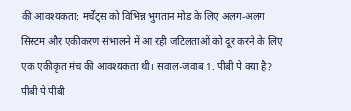की आवश्यकता: मर्चेंट्स को विभिन्न भुगतान मोड के लिए अलग-अलग सिस्टम और एकीकरण संभालने में आ रही जटिलताओं को दूर करने के लिए एक एकीकृत मंच की आवश्यकता थी। सवाल-जवाब 1. पीबी पे क्या है? पीबी पे पीबी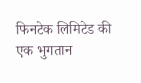फिनटेक लिमिटेड की एक भुगतान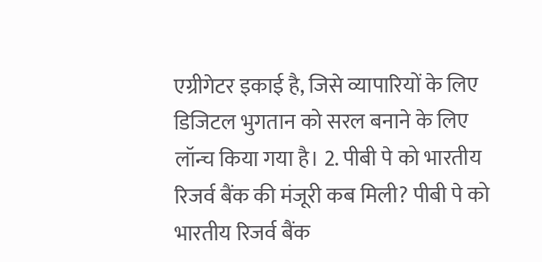एग्रीगेटर इकाई है, जिसे व्यापारियों के लिए डिजिटल भुगतान को सरल बनाने के लिए लॉन्च किया गया है। 2. पीबी पे को भारतीय रिजर्व बैंक की मंजूरी कब मिली? पीबी पे को भारतीय रिजर्व बैंक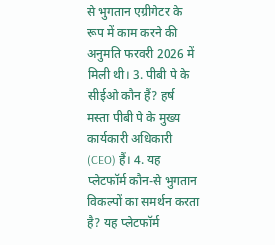से भुगतान एग्रीगेटर के रूप में काम करने की अनुमति फरवरी 2026 में मिली थी। 3. पीबी पे के सीईओ कौन हैं? हर्ष मस्ता पीबी पे के मुख्य कार्यकारी अधिकारी (CEO) हैं। 4. यह प्लेटफॉर्म कौन-से भुगतान विकल्पों का समर्थन करता है? यह प्लेटफॉर्म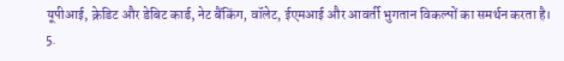यूपीआई, क्रेडिट और डेबिट कार्ड, नेट बैंकिंग, वॉलेट, ईएमआई और आवर्ती भुगतान विकल्पों का समर्थन करता है। 5.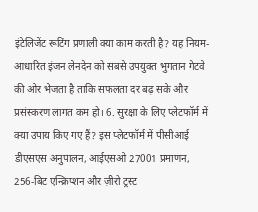इंटेलिजेंट रूटिंग प्रणाली क्या काम करती है? यह नियम-आधारित इंजन लेनदेन को सबसे उपयुक्त भुगतान गेटवे की ओर भेजता है ताकि सफलता दर बढ़ सके और प्रसंस्करण लागत कम हो। 6. सुरक्षा के लिए प्लेटफॉर्म में क्या उपाय किए गए हैं? इस प्लेटफॉर्म में पीसीआई डीएसएस अनुपालन, आईएसओ 27001 प्रमाणन, 256-बिट एन्क्रिप्शन और ज़ीरो ट्रस्ट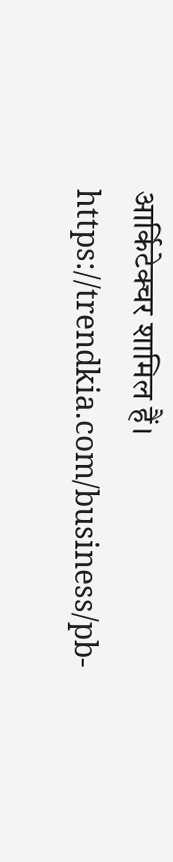आर्किटेक्चर शामिल हैं। https://trendkia.com/business/pb-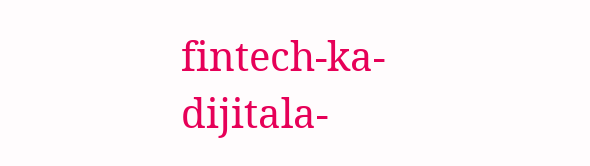fintech-ka-dijitala-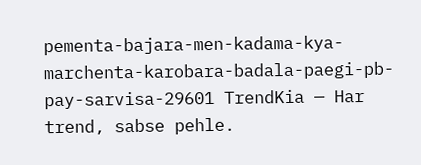pementa-bajara-men-kadama-kya-marchenta-karobara-badala-paegi-pb-pay-sarvisa-29601 TrendKia — Har trend, sabse pehle.